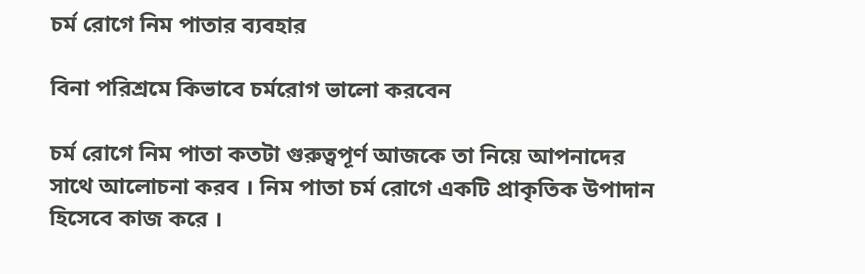চর্ম রোগে নিম পাতার ব্যবহার

বিনা পরিশ্রমে কিভাবে চর্মরোগ ভালো করবেন

চর্ম রোগে নিম পাতা কতটা গুরুত্বপূর্ণ আজকে তা নিয়ে আপনাদের সাথে আলোচনা করব । নিম পাতা চর্ম রোগে একটি প্রাকৃতিক উপাদান হিসেবে কাজ করে ।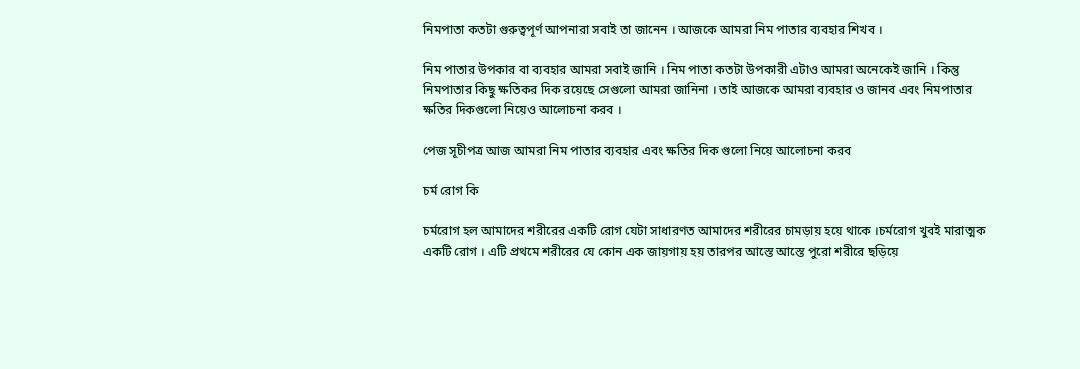নিমপাতা কতটা গুরুত্বপূর্ণ আপনারা সবাই তা জানেন । আজকে আমরা নিম পাতার ব্যবহার শিখব ।

নিম পাতার উপকার বা ব্যবহার আমরা সবাই জানি । নিম পাতা কতটা উপকারী এটাও আমরা অনেকেই জানি । কিন্তু নিমপাতার কিছু ক্ষতিকর দিক রয়েছে সেগুলো আমরা জানিনা । তাই আজকে আমরা ব্যবহার ও জানব এবং নিমপাতার ক্ষতির দিকগুলো নিয়েও আলোচনা করব ।

পেজ সূচীপত্র আজ আমরা নিম পাতার ব্যবহার এবং ক্ষতির দিক গুলো নিয়ে আলোচনা করব

চর্ম রোগ কি

চর্মরোগ হল আমাদের শরীরের একটি রোগ যেটা সাধারণত আমাদের শরীরের চামড়ায় হয়ে থাকে ।চর্মরোগ খুবই মারাত্মক একটি রোগ । এটি প্রথমে শরীরের যে কোন এক জায়গায় হয় তারপর আস্তে আস্তে পুরো শরীরে ছড়িয়ে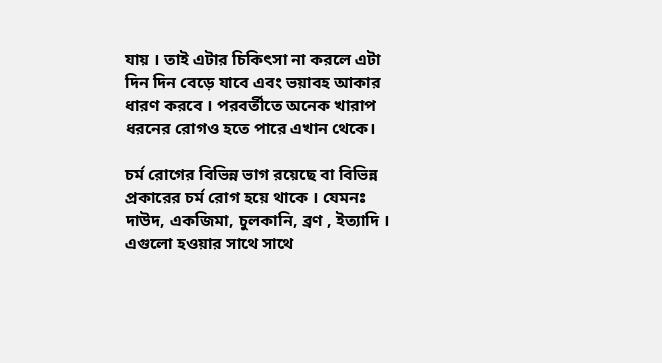যায় । তাই এটার চিকিৎসা না করলে এটা দিন দিন বেড়ে যাবে এবং ভয়াবহ আকার ধারণ করবে । পরবর্তীতে অনেক খারাপ ধরনের রোগও হতে পারে এখান থেকে।

চর্ম রোগের বিভিন্ন ভাগ রয়েছে বা বিভিন্ন প্রকারের চর্ম রোগ হয়ে থাকে । যেমনঃ দাউদ, একজিমা, চুলকানি, ব্রণ , ইত্যাদি । এগুলো হওয়ার সাথে সাথে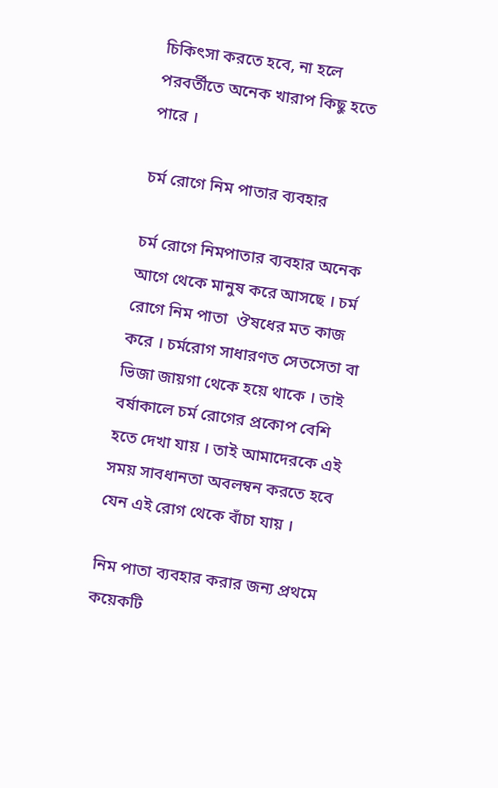চিকিৎসা করতে হবে, না হলে পরবর্তীতে অনেক খারাপ কিছু হতে পারে ।

চর্ম রোগে নিম পাতার ব্যবহার

চর্ম রোগে নিমপাতার ব্যবহার অনেক  আগে থেকে মানুষ করে আসছে । চর্ম রোগে নিম পাতা  ঔষধের মত কাজ করে । চর্মরোগ সাধারণত সেতসেতা বা ভিজা জায়গা থেকে হয়ে থাকে । তাই বর্ষাকালে চর্ম রোগের প্রকোপ বেশি হতে দেখা যায় । তাই আমাদেরকে এই সময় সাবধানতা অবলম্বন করতে হবে যেন এই রোগ থেকে বাঁচা যায় ।

নিম পাতা ব্যবহার করার জন্য প্রথমে কয়েকটি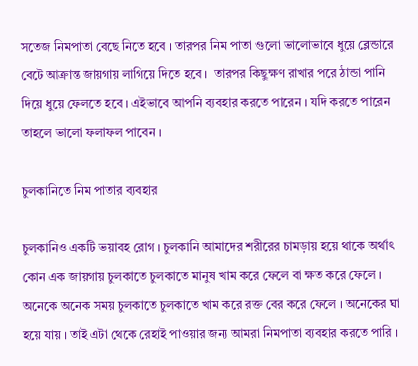সতেজ নিমপাতা বেছে নিতে হবে । তারপর নিম পাতা গুলো ভালোভাবে ধুয়ে ব্লেন্ডারে বেটে আক্রান্ত জায়গায় লাগিয়ে দিতে হবে ।  তারপর কিছুক্ষণ রাখার পরে ঠান্ডা পানি দিয়ে ধুয়ে ফেলতে হবে । এইভাবে আপনি ব্যবহার করতে পারেন । যদি করতে পারেন তাহলে ভালো ফলাফল পাবেন ।

চুলকানিতে নিম পাতার ব্যবহার

চুলকানিও একটি ভয়াবহ রোগ । চুলকানি আমাদের শরীরের চামড়ায় হয়ে থাকে অর্থাৎ কোন এক জায়গায় চুলকাতে চুলকাতে মানুষ খাম করে ফেলে বা ক্ষত করে ফেলে । অনেকে অনেক সময় চুলকাতে চুলকাতে খাম করে রক্ত বের করে ফেলে । অনেকের ঘা হয়ে যায় । তাই এটা থেকে রেহাই পাওয়ার জন্য আমরা নিমপাতা ব্যবহার করতে পারি ।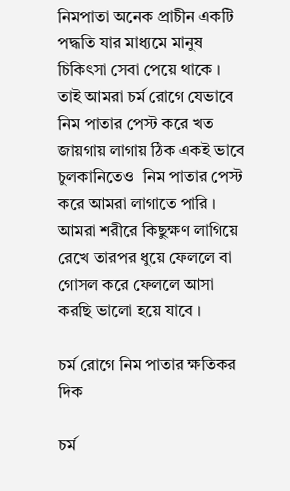নিমপাতা অনেক প্রাচীন একটি পদ্ধতি যার মাধ্যমে মানুষ চিকিৎসা সেবা পেয়ে থাকে । তাই আমরা চর্ম রোগে যেভাবে নিম পাতার পেস্ট করে খত  জায়গায় লাগায় ঠিক একই ভাবে চুলকানিতেও  নিম পাতার পেস্ট করে আমরা লাগাতে পারি । আমরা শরীরে কিছুক্ষণ লাগিয়ে রেখে তারপর ধুয়ে ফেললে বা গোসল করে ফেললে আসা করছি ভালো হয়ে যাবে ।

চর্ম রোগে নিম পাতার ক্ষতিকর দিক

চর্ম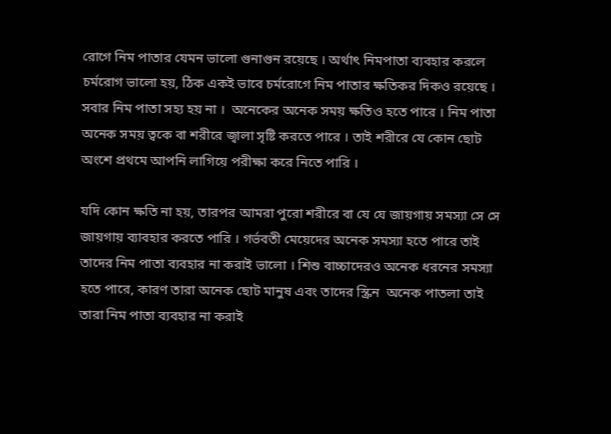রোগে নিম পাতার যেমন ভালো গুনাগুন রয়েছে । অর্থাৎ নিমপাতা ব্যবহার করলে চর্মরোগ ভালো হয়, ঠিক একই ভাবে চর্মরোগে নিম পাতার ক্ষতিকর দিকও রয়েছে । সবার নিম পাতা সহ্য হয় না ।  অনেকের অনেক সময় ক্ষতিও হতে পারে । নিম পাতা অনেক সময় ত্বকে বা শরীরে জ্বালা সৃষ্টি করতে পারে । তাই শরীরে যে কোন ছোট অংশে প্রথমে আপনি লাগিয়ে পরীক্ষা করে নিতে পারি ।

যদি কোন ক্ষতি না হয়, তারপর আমরা পুরো শরীরে বা যে যে জায়গায় সমস্যা সে সে জায়গায় ব্যাবহার করতে পারি । গর্ভবতী মেয়েদের অনেক সমস্যা হতে পারে তাই তাদের নিম পাতা ব্যবহার না করাই ভালো । শিশু বাচ্চাদেরও অনেক ধরনের সমস্যা হতে পারে, কারণ তারা অনেক ছোট মানুষ এবং তাদের স্ক্রিন  অনেক পাতলা তাই তারা নিম পাতা ব্যবহার না করাই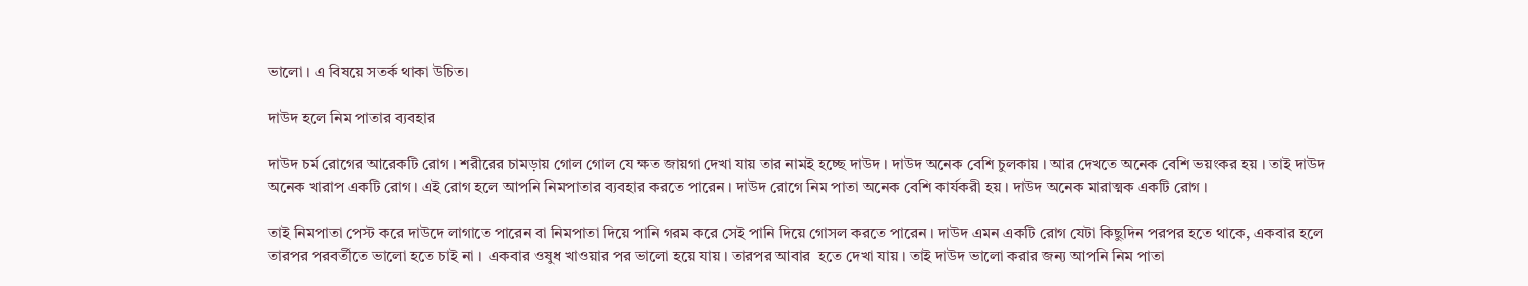ভালো । এ বিষয়ে সতর্ক থাকা উচিত।

দাউদ হলে নিম পাতার ব্যবহার

দাউদ চর্ম রোগের আরেকটি রোগ । শরীরের চামড়ায় গোল গোল যে ক্ষত জায়গা দেখা যায় তার নামই হচ্ছে দাউদ । দাউদ অনেক বেশি চুলকায় । আর দেখতে অনেক বেশি ভয়ংকর হয় । তাই দাউদ অনেক খারাপ একটি রোগ । এই রোগ হলে আপনি নিমপাতার ব্যবহার করতে পারেন । দাউদ রোগে নিম পাতা অনেক বেশি কার্যকরী হয় । দাউদ অনেক মারাত্মক একটি রোগ ।

তাই নিমপাতা পেস্ট করে দাউদে লাগাতে পারেন বা নিমপাতা দিয়ে পানি গরম করে সেই পানি দিয়ে গোসল করতে পারেন । দাউদ এমন একটি রোগ যেটা কিছুদিন পরপর হতে থাকে, একবার হলে তারপর পরবর্তীতে ভালো হতে চাই না ।  একবার ওষুধ খাওয়ার পর ভালো হয়ে যায় । তারপর আবার  হতে দেখা যায় । তাই দাউদ ভালো করার জন্য আপনি নিম পাতা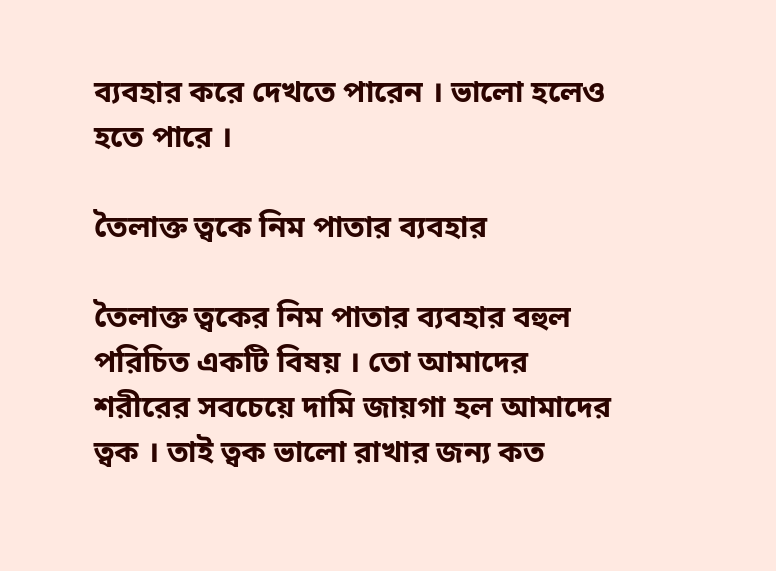ব্যবহার করে দেখতে পারেন । ভালো হলেও হতে পারে ।

তৈলাক্ত ত্বকে নিম পাতার ব্যবহার

তৈলাক্ত ত্বকের নিম পাতার ব্যবহার বহুল পরিচিত একটি বিষয় । তো আমাদের শরীরের সবচেয়ে দামি জায়গা হল আমাদের ত্বক । তাই ত্বক ভালো রাখার জন্য কত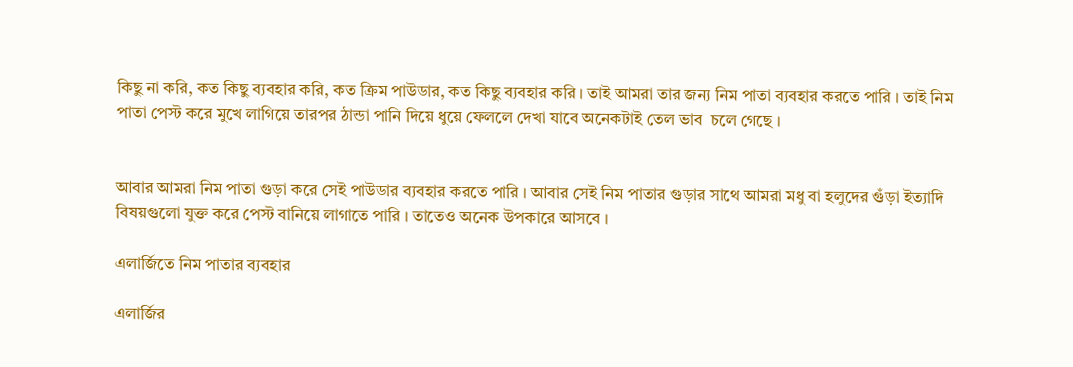কিছু না করি, কত কিছু ব্যবহার করি, কত ক্রিম পাউডার, কত কিছু ব্যবহার করি । তাই আমরা তার জন্য নিম পাতা ব্যবহার করতে পারি । তাই নিম পাতা পেস্ট করে মুখে লাগিয়ে তারপর ঠান্ডা পানি দিয়ে ধুয়ে ফেললে দেখা যাবে অনেকটাই তেল ভাব  চলে গেছে ।


আবার আমরা নিম পাতা গুড়া করে সেই পাউডার ব্যবহার করতে পারি । আবার সেই নিম পাতার গুড়ার সাথে আমরা মধু বা হলুদের গুঁড়া ইত্যাদি বিষয়গুলো যুক্ত করে পেস্ট বানিয়ে লাগাতে পারি । তাতেও অনেক উপকারে আসবে ।

এলার্জিতে নিম পাতার ব্যবহার

এলার্জির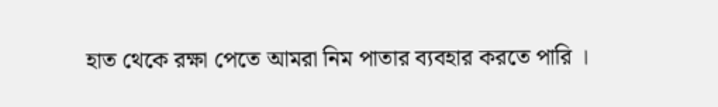হাত থেকে রক্ষা পেতে আমরা নিম পাতার ব্যবহার করতে পারি ।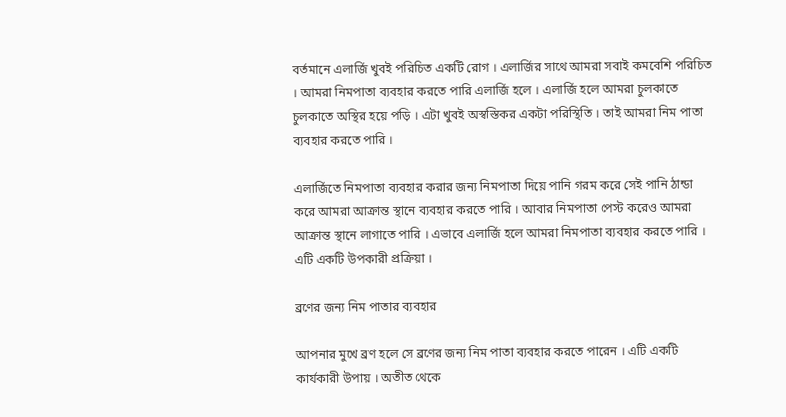বর্তমানে এলার্জি খুবই পরিচিত একটি রোগ । এলার্জির সাথে আমরা সবাই কমবেশি পরিচিত । আমরা নিমপাতা ব্যবহার করতে পারি এলার্জি হলে । এলার্জি হলে আমরা চুলকাতে চুলকাতে অস্থির হয়ে পড়ি । এটা খুবই অস্বস্তিকর একটা পরিস্থিতি । তাই আমরা নিম পাতা ব্যবহার করতে পারি ।

এলার্জিতে নিমপাতা ব্যবহার করার জন্য নিমপাতা দিয়ে পানি গরম করে সেই পানি ঠান্ডা করে আমরা আক্রান্ত স্থানে ব্যবহার করতে পারি । আবার নিমপাতা পেস্ট করেও আমরা আক্রান্ত স্থানে লাগাতে পারি । এভাবে এলার্জি হলে আমরা নিমপাতা ব্যবহার করতে পারি । এটি একটি উপকারী প্রক্রিয়া ।

ব্রণের জন্য নিম পাতার ব্যবহার

আপনার মুখে ব্রণ হলে সে ব্রণের জন্য নিম পাতা ব্যবহার করতে পারেন । এটি একটি কার্যকারী উপায় । অতীত থেকে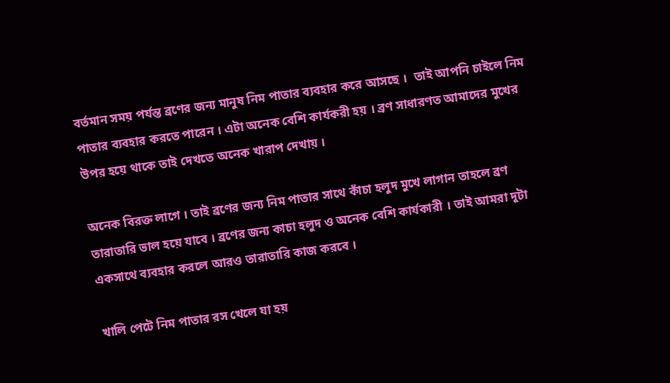বর্তমান সময় পর্যন্ত ব্রণের জন্য মানুষ নিম পাতার ব্যবহার করে আসছে ।  তাই আপনি চাইলে নিম পাতার ব্যবহার করতে পারেন । এটা অনেক বেশি কার্যকরী হয় । ব্রণ সাধারণত আমাদের মুখের উপর হয়ে থাকে তাই দেখতে অনেক খারাপ দেখায় ।

অনেক বিরক্ত লাগে । তাই ব্রণের জন্য নিম পাতার সাথে কাঁচা হলুদ মুখে লাগান তাহলে ব্রণ তারাতারি ভাল হয়ে যাবে । ব্রণের জন্য কাচা হলুদ ও অনেক বেশি কার্যকারী । তাই আমরা দুটা একসাথে ব্যবহার করলে আরও তারাতারি কাজ করবে ।

খালি পেটে নিম পাতার রস খেলে যা হয়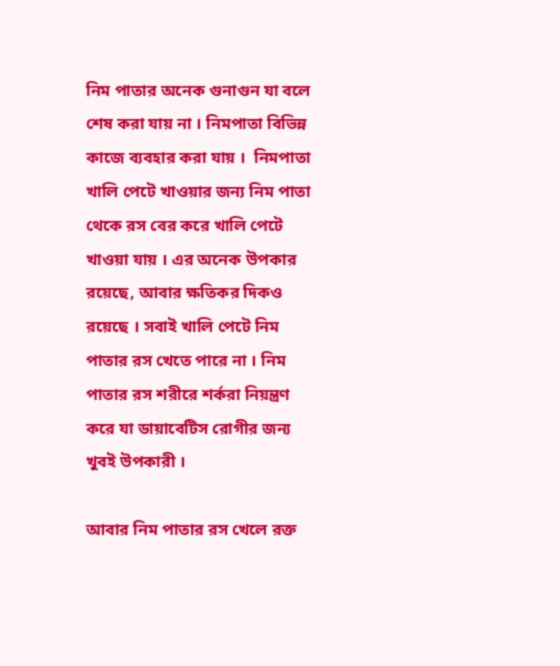নিম পাতার অনেক গুনাগুন যা বলে শেষ করা যায় না । নিমপাতা বিভিন্ন কাজে ব্যবহার করা যায় ।  নিমপাতা খালি পেটে খাওয়ার জন্য নিম পাতা থেকে রস বের করে খালি পেটে খাওয়া যায় । এর অনেক উপকার রয়েছে, আবার ক্ষতিকর দিকও রয়েছে । সবাই খালি পেটে নিম পাতার রস খেতে পারে না । নিম পাতার রস শরীরে শর্করা নিয়ন্ত্রণ করে যা ডায়াবেটিস রোগীর জন্য খুবই উপকারী ।

আবার নিম পাতার রস খেলে রক্ত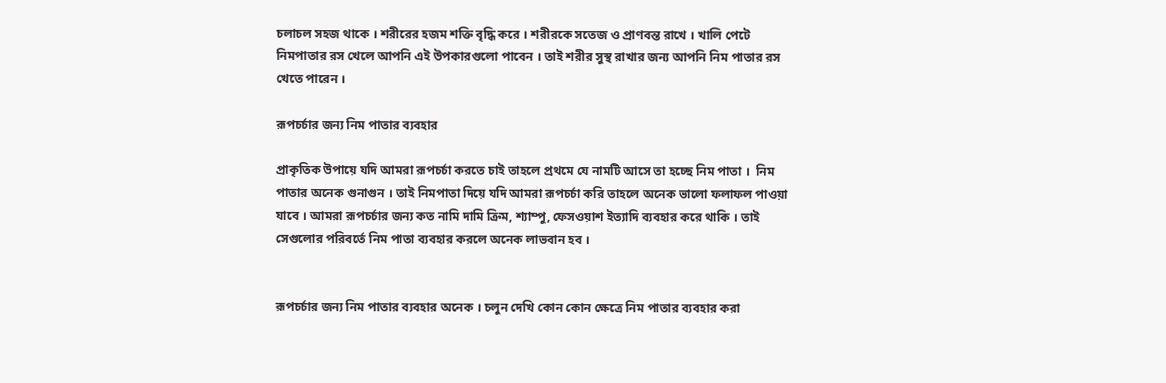চলাচল সহজ থাকে । শরীরের হজম শক্তি বৃদ্ধি করে । শরীরকে সতেজ ও প্রাণবন্ত রাখে । খালি পেটে নিমপাতার রস খেলে আপনি এই উপকারগুলো পাবেন । তাই শরীর সুস্থ রাখার জন্য আপনি নিম পাতার রস খেতে পারেন ।

রূপচর্চার জন্য নিম পাতার ব্যবহার

প্রাকৃতিক উপায়ে যদি আমরা রূপচর্চা করতে চাই তাহলে প্রথমে যে নামটি আসে তা হচ্ছে নিম পাতা ।  নিম পাতার অনেক গুনাগুন । তাই নিমপাতা দিয়ে যদি আমরা রূপচর্চা করি তাহলে অনেক ভালো ফলাফল পাওয়া যাবে । আমরা রূপচর্চার জন্য কত নামি দামি ক্রিম, শ্যাম্পু, ফেসওয়াশ ইত্যাদি ব্যবহার করে থাকি । তাই সেগুলোর পরিবর্তে নিম পাতা ব্যবহার করলে অনেক লাভবান হব ।


রূপচর্চার জন্য নিম পাতার ব্যবহার অনেক । চলুন দেখি কোন কোন ক্ষেত্রে নিম পাতার ব্যবহার করা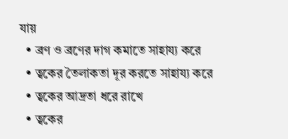যায়
  • ব্রণ ও ব্রণের দাগ কমাতে সাহায্য করে
  • ত্বকের তৈলাকতা দূর করতে সাহায্য করে
  • ত্বকের আদ্রতা ধরে রাখে
  • ত্বকের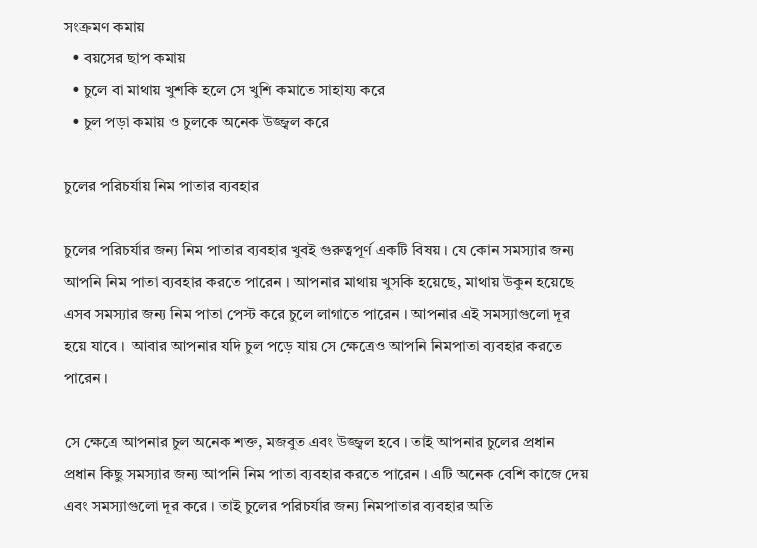সংক্রমণ কমায়
  • বয়সের ছাপ কমায়
  • চুলে বা মাথায় খুশকি হলে সে খুশি কমাতে সাহায্য করে
  • চুল পড়া কমায় ও চুলকে অনেক উজ্জ্বল করে

চুলের পরিচর্যায় নিম পাতার ব্যবহার

চুলের পরিচর্যার জন্য নিম পাতার ব্যবহার খুবই গুরুত্বপূর্ণ একটি বিষয় । যে কোন সমস্যার জন্য আপনি নিম পাতা ব্যবহার করতে পারেন । আপনার মাথায় খুসকি হয়েছে, মাথায় উকুন হয়েছে এসব সমস্যার জন্য নিম পাতা পেস্ট করে চুলে লাগাতে পারেন । আপনার এই সমস্যাগুলো দূর হয়ে যাবে ।  আবার আপনার যদি চুল পড়ে যায় সে ক্ষেত্রেও আপনি নিমপাতা ব্যবহার করতে পারেন ।

সে ক্ষেত্রে আপনার চুল অনেক শক্ত, মজবুত এবং উজ্জ্বল হবে । তাই আপনার চুলের প্রধান প্রধান কিছু সমস্যার জন্য আপনি নিম পাতা ব্যবহার করতে পারেন । এটি অনেক বেশি কাজে দেয় এবং সমস্যাগুলো দূর করে । তাই চুলের পরিচর্যার জন্য নিমপাতার ব্যবহার অতি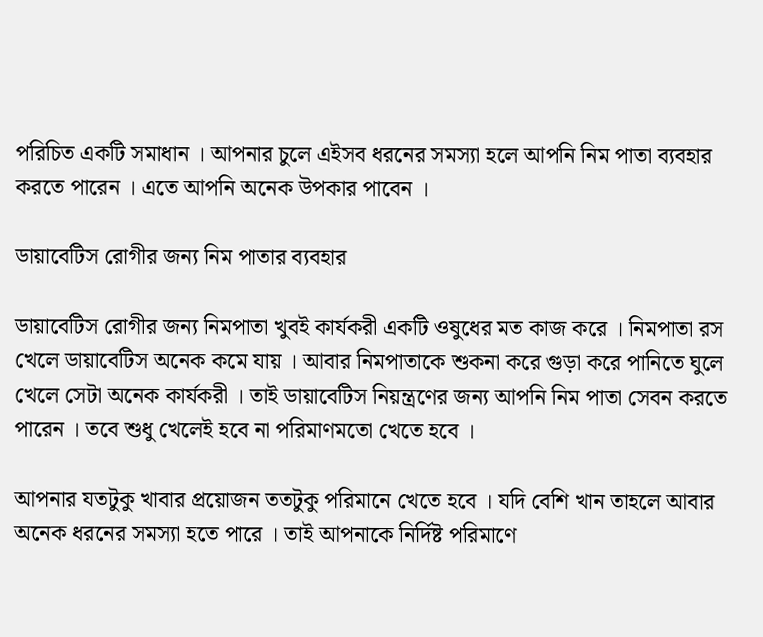পরিচিত একটি সমাধান । আপনার চুলে এইসব ধরনের সমস্যা হলে আপনি নিম পাতা ব্যবহার করতে পারেন । এতে আপনি অনেক উপকার পাবেন ।

ডায়াবেটিস রোগীর জন্য নিম পাতার ব্যবহার

ডায়াবেটিস রোগীর জন্য নিমপাতা খুবই কার্যকরী একটি ওষুধের মত কাজ করে । নিমপাতা রস খেলে ডায়াবেটিস অনেক কমে যায় । আবার নিমপাতাকে শুকনা করে গুড়া করে পানিতে ঘুলে খেলে সেটা অনেক কার্যকরী । তাই ডায়াবেটিস নিয়ন্ত্রণের জন্য আপনি নিম পাতা সেবন করতে পারেন । তবে শুধু খেলেই হবে না পরিমাণমতো খেতে হবে ।

আপনার যতটুকু খাবার প্রয়োজন ততটুকু পরিমানে খেতে হবে । যদি বেশি খান তাহলে আবার অনেক ধরনের সমস্যা হতে পারে । তাই আপনাকে নির্দিষ্ট পরিমাণে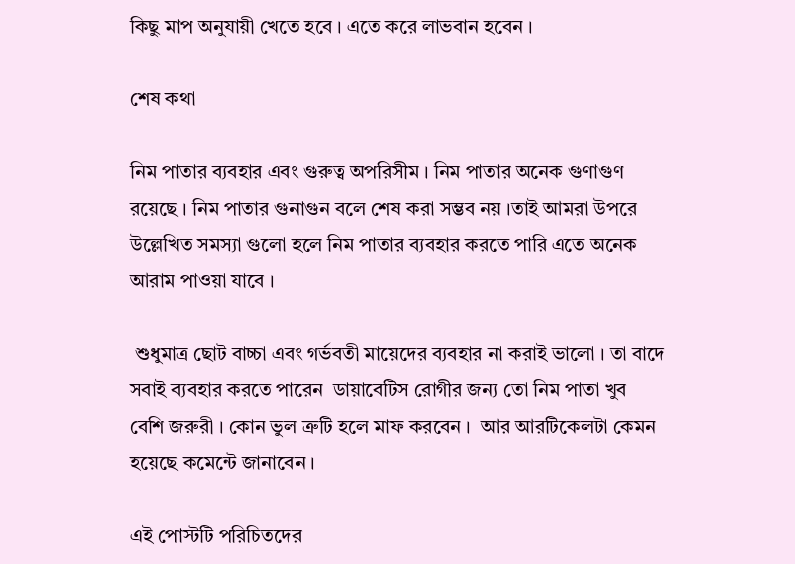কিছু মাপ অনুযায়ী খেতে হবে । এতে করে লাভবান হবেন ।

শেষ কথা

নিম পাতার ব্যবহার এবং গুরুত্ব অপরিসীম । নিম পাতার অনেক গুণাগুণ রয়েছে । নিম পাতার গুনাগুন বলে শেষ করা সম্ভব নয় ।তাই আমরা উপরে উল্লেখিত সমস্যা গুলো হলে নিম পাতার ব্যবহার করতে পারি এতে অনেক আরাম পাওয়া যাবে ।

 শুধুমাত্র ছোট বাচ্চা এবং গর্ভবতী মায়েদের ব্যবহার না করাই ভালো । তা বাদে সবাই ব্যবহার করতে পারেন  ডায়াবেটিস রোগীর জন্য তো নিম পাতা খুব বেশি জরুরী । কোন ভুল ত্রুটি হলে মাফ করবেন ।  আর আরটিকেলটা কেমন হয়েছে কমেন্টে জানাবেন ।

এই পোস্টটি পরিচিতদের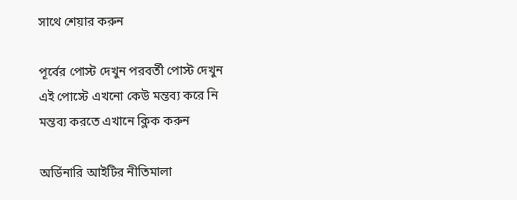সাথে শেয়ার করুন

পূর্বের পোস্ট দেখুন পরবর্তী পোস্ট দেখুন
এই পোস্টে এখনো কেউ মন্তব্য করে নি
মন্তব্য করতে এখানে ক্লিক করুন

অর্ডিনারি আইটির নীতিমালা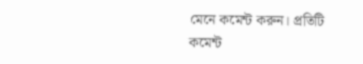মেনে কমেন্ট করুন। প্রতিটি কমেন্ট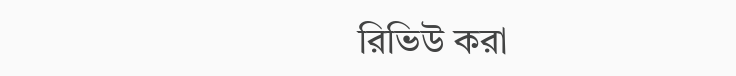রিভিউ করা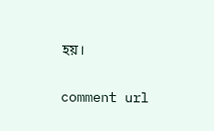হয়।

comment url